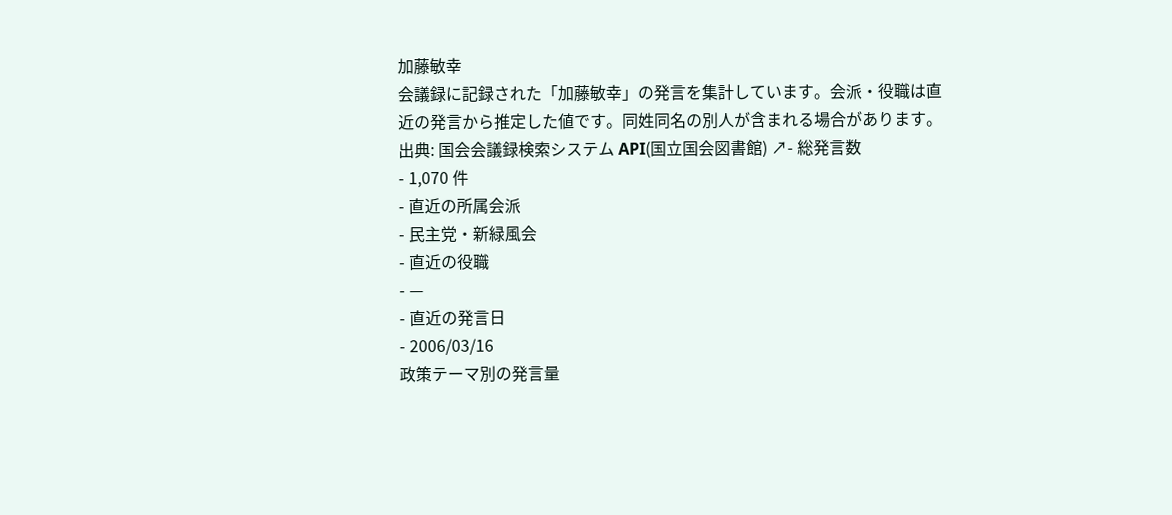加藤敏幸
会議録に記録された「加藤敏幸」の発言を集計しています。会派・役職は直近の発言から推定した値です。同姓同名の別人が含まれる場合があります。
出典: 国会会議録検索システム API(国立国会図書館) ↗- 総発言数
- 1,070 件
- 直近の所属会派
- 民主党・新緑風会
- 直近の役職
- —
- 直近の発言日
- 2006/03/16
政策テーマ別の発言量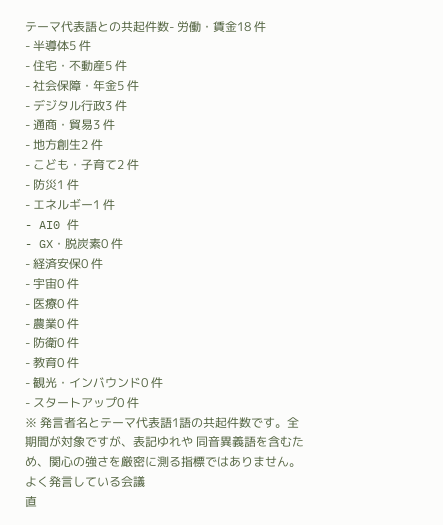テーマ代表語との共起件数- 労働・賃金18 件
- 半導体5 件
- 住宅・不動産5 件
- 社会保障・年金5 件
- デジタル行政3 件
- 通商・貿易3 件
- 地方創生2 件
- こども・子育て2 件
- 防災1 件
- エネルギー1 件
- AI0 件
- GX・脱炭素0 件
- 経済安保0 件
- 宇宙0 件
- 医療0 件
- 農業0 件
- 防衛0 件
- 教育0 件
- 観光・インバウンド0 件
- スタートアップ0 件
※ 発言者名とテーマ代表語1語の共起件数です。全期間が対象ですが、表記ゆれや 同音異義語を含むため、関心の強さを厳密に測る指標ではありません。
よく発言している会議
直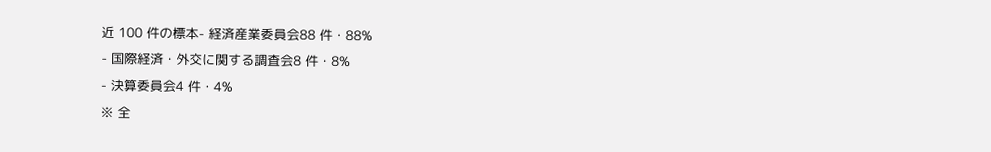近 100 件の標本- 経済産業委員会88 件・88%
- 国際経済・外交に関する調査会8 件・8%
- 決算委員会4 件・4%
※ 全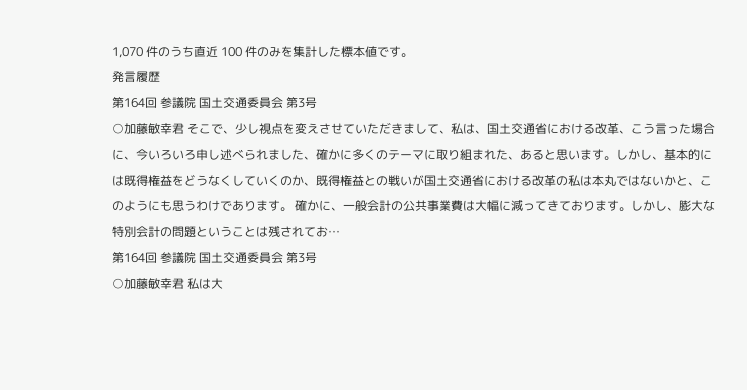1,070 件のうち直近 100 件のみを集計した標本値です。
発言履歴
第164回 参議院 国土交通委員会 第3号
○加藤敏幸君 そこで、少し視点を変えさせていただきまして、私は、国土交通省における改革、こう言った場合に、今いろいろ申し述べられました、確かに多くのテーマに取り組まれた、あると思います。しかし、基本的には既得権益をどうなくしていくのか、既得権益との戦いが国土交通省における改革の私は本丸ではないかと、このようにも思うわけであります。 確かに、一般会計の公共事業費は大幅に減ってきております。しかし、膨大な特別会計の問題ということは残されてお…
第164回 参議院 国土交通委員会 第3号
○加藤敏幸君 私は大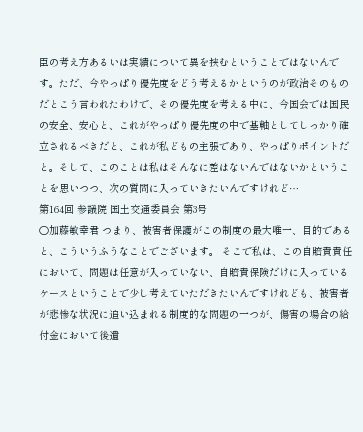臣の考え方あるいは実績について異を挟むということではないんです。ただ、今やっぱり優先度をどう考えるかというのが政治そのものだとこう言われたわけで、その優先度を考える中に、今国会では国民の安全、安心と、これがやっぱり優先度の中で基軸としてしっかり確立されるべきだと、これが私どもの主張であり、やっぱりポイントだと。そして、このことは私はそんなに差はないんではないかということを思いつつ、次の質問に入っていきたいんですけれど…
第164回 参議院 国土交通委員会 第3号
○加藤敏幸君 つまり、被害者保護がこの制度の最大唯一、目的であると、こういうふうなことでございます。 そこで私は、この自賠責責任において、問題は任意が入っていない、自賠責保険だけに入っているケースということで少し考えていただきたいんですけれども、被害者が悲惨な状況に追い込まれる制度的な問題の一つが、傷害の場合の給付金において後遺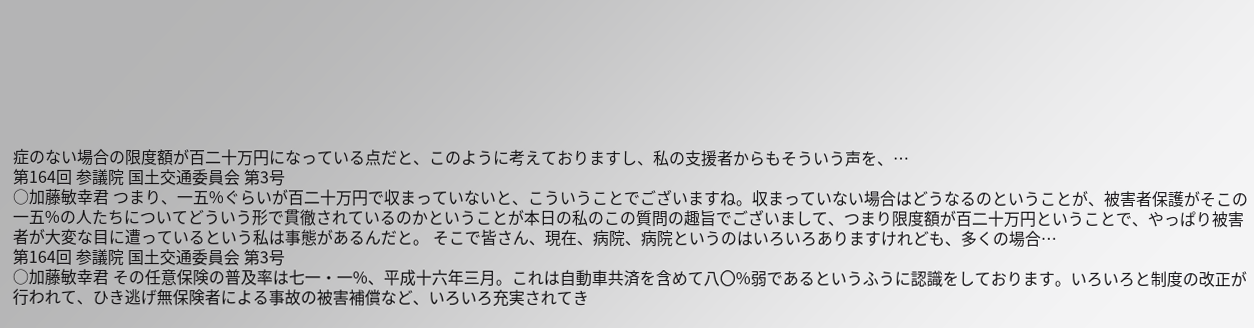症のない場合の限度額が百二十万円になっている点だと、このように考えておりますし、私の支援者からもそういう声を、…
第164回 参議院 国土交通委員会 第3号
○加藤敏幸君 つまり、一五%ぐらいが百二十万円で収まっていないと、こういうことでございますね。収まっていない場合はどうなるのということが、被害者保護がそこの一五%の人たちについてどういう形で貫徹されているのかということが本日の私のこの質問の趣旨でございまして、つまり限度額が百二十万円ということで、やっぱり被害者が大変な目に遭っているという私は事態があるんだと。 そこで皆さん、現在、病院、病院というのはいろいろありますけれども、多くの場合…
第164回 参議院 国土交通委員会 第3号
○加藤敏幸君 その任意保険の普及率は七一・一%、平成十六年三月。これは自動車共済を含めて八〇%弱であるというふうに認識をしております。いろいろと制度の改正が行われて、ひき逃げ無保険者による事故の被害補償など、いろいろ充実されてき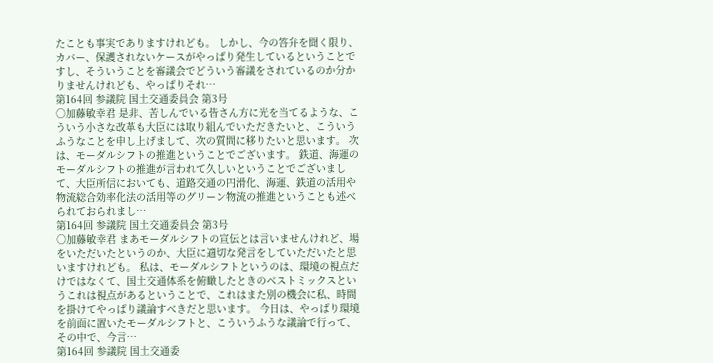たことも事実でありますけれども。 しかし、今の答弁を聞く限り、カバー、保護されないケースがやっぱり発生しているということですし、そういうことを審議会でどういう審議をされているのか分かりませんけれども、やっぱりそれ…
第164回 参議院 国土交通委員会 第3号
○加藤敏幸君 是非、苦しんでいる皆さん方に光を当てるような、こういう小さな改革も大臣には取り組んでいただきたいと、こういうふうなことを申し上げまして、次の質問に移りたいと思います。 次は、モーダルシフトの推進ということでございます。 鉄道、海運のモーダルシフトの推進が言われて久しいということでございまして、大臣所信においても、道路交通の円滑化、海運、鉄道の活用や物流総合効率化法の活用等のグリーン物流の推進ということも述べられておられまし…
第164回 参議院 国土交通委員会 第3号
○加藤敏幸君 まあモーダルシフトの宣伝とは言いませんけれど、場をいただいたというのか、大臣に適切な発言をしていただいたと思いますけれども。 私は、モーダルシフトというのは、環境の視点だけではなくて、国土交通体系を俯瞰したときのベストミックスというこれは視点があるということで、これはまた別の機会に私、時間を掛けてやっぱり議論すべきだと思います。 今日は、やっぱり環境を前面に置いたモーダルシフトと、こういうふうな議論で行って、その中で、今言…
第164回 参議院 国土交通委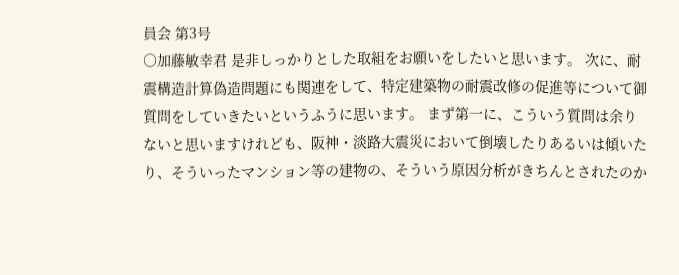員会 第3号
○加藤敏幸君 是非しっかりとした取組をお願いをしたいと思います。 次に、耐震構造計算偽造問題にも関連をして、特定建築物の耐震改修の促進等について御質問をしていきたいというふうに思います。 まず第一に、こういう質問は余りないと思いますけれども、阪神・淡路大震災において倒壊したりあるいは傾いたり、そういったマンション等の建物の、そういう原因分析がきちんとされたのか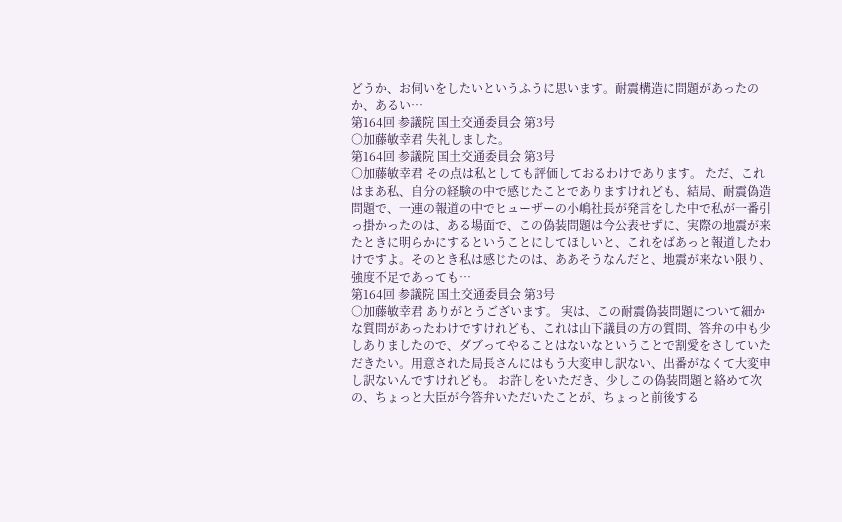どうか、お伺いをしたいというふうに思います。耐震構造に問題があったのか、あるい…
第164回 参議院 国土交通委員会 第3号
○加藤敏幸君 失礼しました。
第164回 参議院 国土交通委員会 第3号
○加藤敏幸君 その点は私としても評価しておるわけであります。 ただ、これはまあ私、自分の経験の中で感じたことでありますけれども、結局、耐震偽造問題で、一連の報道の中でヒューザーの小嶋社長が発言をした中で私が一番引っ掛かったのは、ある場面で、この偽装問題は今公表せずに、実際の地震が来たときに明らかにするということにしてほしいと、これをばあっと報道したわけですよ。そのとき私は感じたのは、ああそうなんだと、地震が来ない限り、強度不足であっても…
第164回 参議院 国土交通委員会 第3号
○加藤敏幸君 ありがとうございます。 実は、この耐震偽装問題について細かな質問があったわけですけれども、これは山下議員の方の質問、答弁の中も少しありましたので、ダブってやることはないなということで割愛をさしていただきたい。用意された局長さんにはもう大変申し訳ない、出番がなくて大変申し訳ないんですけれども。 お許しをいただき、少しこの偽装問題と絡めて次の、ちょっと大臣が今答弁いただいたことが、ちょっと前後する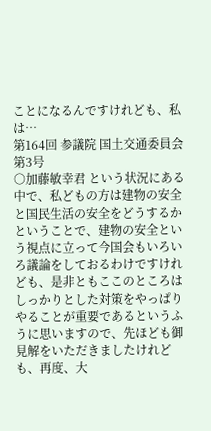ことになるんですけれども、私は…
第164回 参議院 国土交通委員会 第3号
○加藤敏幸君 という状況にある中で、私どもの方は建物の安全と国民生活の安全をどうするかということで、建物の安全という視点に立って今国会もいろいろ議論をしておるわけですけれども、是非ともここのところはしっかりとした対策をやっぱりやることが重要であるというふうに思いますので、先ほども御見解をいただきましたけれども、再度、大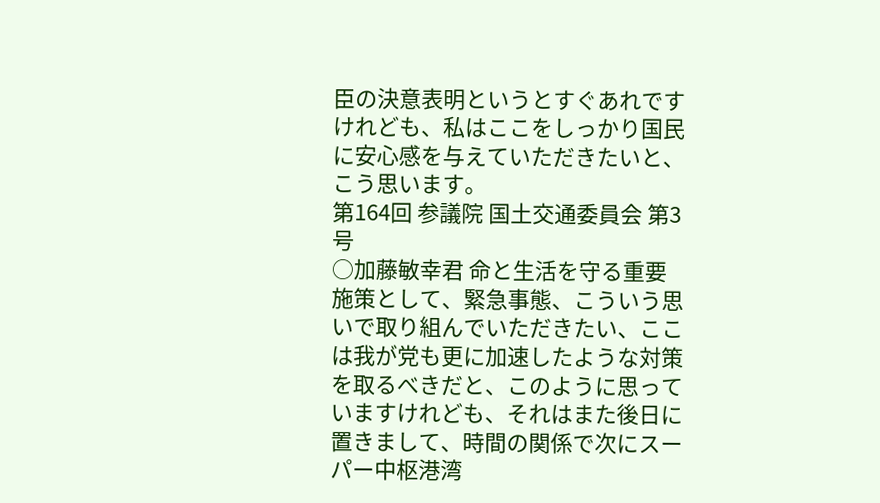臣の決意表明というとすぐあれですけれども、私はここをしっかり国民に安心感を与えていただきたいと、こう思います。
第164回 参議院 国土交通委員会 第3号
○加藤敏幸君 命と生活を守る重要施策として、緊急事態、こういう思いで取り組んでいただきたい、ここは我が党も更に加速したような対策を取るべきだと、このように思っていますけれども、それはまた後日に置きまして、時間の関係で次にスーパー中枢港湾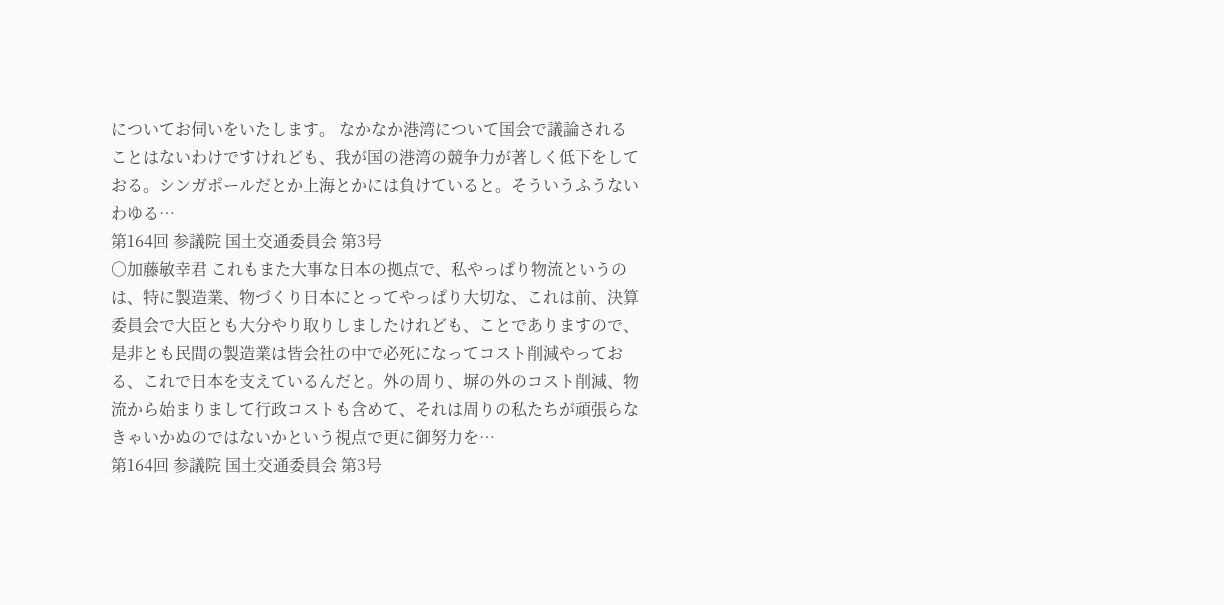についてお伺いをいたします。 なかなか港湾について国会で議論されることはないわけですけれども、我が国の港湾の競争力が著しく低下をしておる。シンガポールだとか上海とかには負けていると。そういうふうないわゆる…
第164回 参議院 国土交通委員会 第3号
○加藤敏幸君 これもまた大事な日本の拠点で、私やっぱり物流というのは、特に製造業、物づくり日本にとってやっぱり大切な、これは前、決算委員会で大臣とも大分やり取りしましたけれども、ことでありますので、是非とも民間の製造業は皆会社の中で必死になってコスト削減やっておる、これで日本を支えているんだと。外の周り、塀の外のコスト削減、物流から始まりまして行政コストも含めて、それは周りの私たちが頑張らなきゃいかぬのではないかという視点で更に御努力を…
第164回 参議院 国土交通委員会 第3号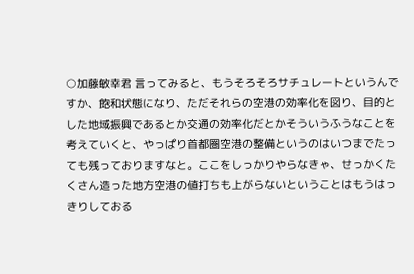○加藤敏幸君 言ってみると、もうそろそろサチュレートというんですか、飽和状態になり、ただそれらの空港の効率化を図り、目的とした地域振興であるとか交通の効率化だとかそういうふうなことを考えていくと、やっぱり首都圏空港の整備というのはいつまでたっても残っておりますなと。ここをしっかりやらなきゃ、せっかくたくさん造った地方空港の値打ちも上がらないということはもうはっきりしておる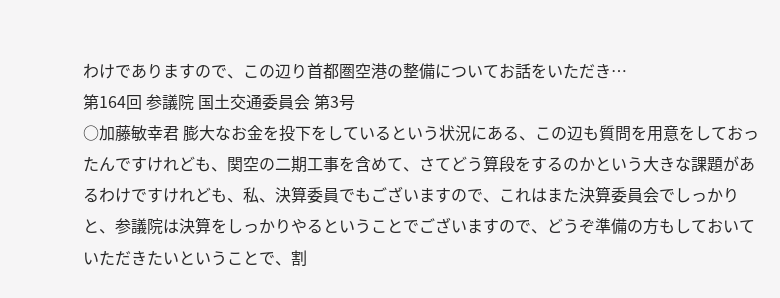わけでありますので、この辺り首都圏空港の整備についてお話をいただき…
第164回 参議院 国土交通委員会 第3号
○加藤敏幸君 膨大なお金を投下をしているという状況にある、この辺も質問を用意をしておったんですけれども、関空の二期工事を含めて、さてどう算段をするのかという大きな課題があるわけですけれども、私、決算委員でもございますので、これはまた決算委員会でしっかりと、参議院は決算をしっかりやるということでございますので、どうぞ準備の方もしておいていただきたいということで、割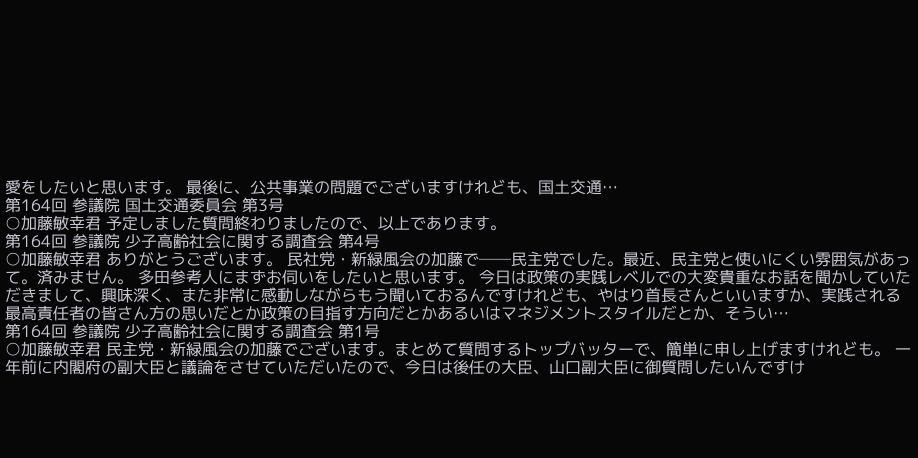愛をしたいと思います。 最後に、公共事業の問題でございますけれども、国土交通…
第164回 参議院 国土交通委員会 第3号
○加藤敏幸君 予定しました質問終わりましたので、以上であります。
第164回 参議院 少子高齢社会に関する調査会 第4号
○加藤敏幸君 ありがとうございます。 民社党・新緑風会の加藤で──民主党でした。最近、民主党と使いにくい雰囲気があって。済みません。 多田参考人にまずお伺いをしたいと思います。 今日は政策の実践レベルでの大変貴重なお話を聞かしていただきまして、興味深く、また非常に感動しながらもう聞いておるんですけれども、やはり首長さんといいますか、実践される最高責任者の皆さん方の思いだとか政策の目指す方向だとかあるいはマネジメントスタイルだとか、そうい…
第164回 参議院 少子高齢社会に関する調査会 第1号
○加藤敏幸君 民主党・新緑風会の加藤でございます。まとめて質問するトップバッターで、簡単に申し上げますけれども。 一年前に内閣府の副大臣と議論をさせていただいたので、今日は後任の大臣、山口副大臣に御質問したいんですけ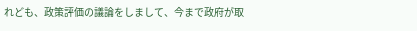れども、政策評価の議論をしまして、今まで政府が取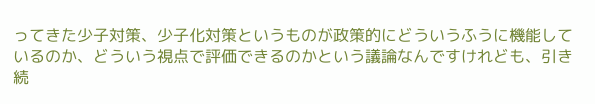ってきた少子対策、少子化対策というものが政策的にどういうふうに機能しているのか、どういう視点で評価できるのかという議論なんですけれども、引き続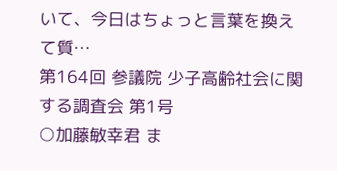いて、今日はちょっと言葉を換えて質…
第164回 参議院 少子高齢社会に関する調査会 第1号
○加藤敏幸君 ま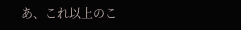あ、これ以上のこ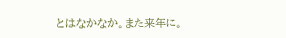とはなかなか。また来年に。